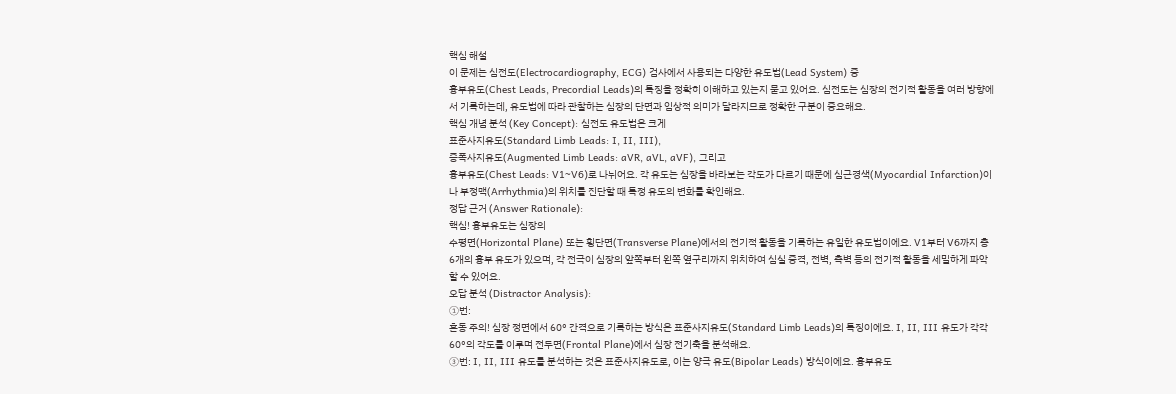핵심 해설
이 문제는 심전도(Electrocardiography, ECG) 검사에서 사용되는 다양한 유도법(Lead System) 중
흉부유도(Chest Leads, Precordial Leads)의 특징을 정확히 이해하고 있는지 묻고 있어요. 심전도는 심장의 전기적 활동을 여러 방향에서 기록하는데, 유도법에 따라 관찰하는 심장의 단면과 임상적 의미가 달라지므로 정확한 구분이 중요해요.
핵심 개념 분석 (Key Concept): 심전도 유도법은 크게
표준사지유도(Standard Limb Leads: I, II, III),
증폭사지유도(Augmented Limb Leads: aVR, aVL, aVF), 그리고
흉부유도(Chest Leads: V1~V6)로 나뉘어요. 각 유도는 심장을 바라보는 각도가 다르기 때문에 심근경색(Myocardial Infarction)이나 부정맥(Arrhythmia)의 위치를 진단할 때 특정 유도의 변화를 확인해요.
정답 근거 (Answer Rationale):
핵심! 흉부유도는 심장의
수평면(Horizontal Plane) 또는 횡단면(Transverse Plane)에서의 전기적 활동을 기록하는 유일한 유도법이에요. V1부터 V6까지 총 6개의 흉부 유도가 있으며, 각 전극이 심장의 앞쪽부터 왼쪽 옆구리까지 위치하여 심실 중격, 전벽, 측벽 등의 전기적 활동을 세밀하게 파악할 수 있어요.
오답 분석 (Distractor Analysis):
①번:
혼동 주의! 심장 정면에서 60° 간격으로 기록하는 방식은 표준사지유도(Standard Limb Leads)의 특징이에요. I, II, III 유도가 각각 60°의 각도를 이루며 전두면(Frontal Plane)에서 심장 전기축을 분석해요.
③번: I, II, III 유도를 분석하는 것은 표준사지유도로, 이는 양극 유도(Bipolar Leads) 방식이에요. 흉부유도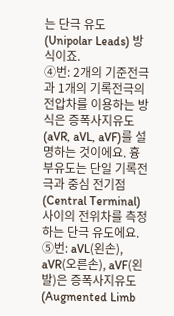는 단극 유도(Unipolar Leads) 방식이죠.
④번: 2개의 기준전극과 1개의 기록전극의 전압차를 이용하는 방식은 증폭사지유도(aVR, aVL, aVF)를 설명하는 것이에요. 흉부유도는 단일 기록전극과 중심 전기점(Central Terminal) 사이의 전위차를 측정하는 단극 유도에요.
⑤번: aVL(왼손), aVR(오른손), aVF(왼발)은 증폭사지유도(Augmented Limb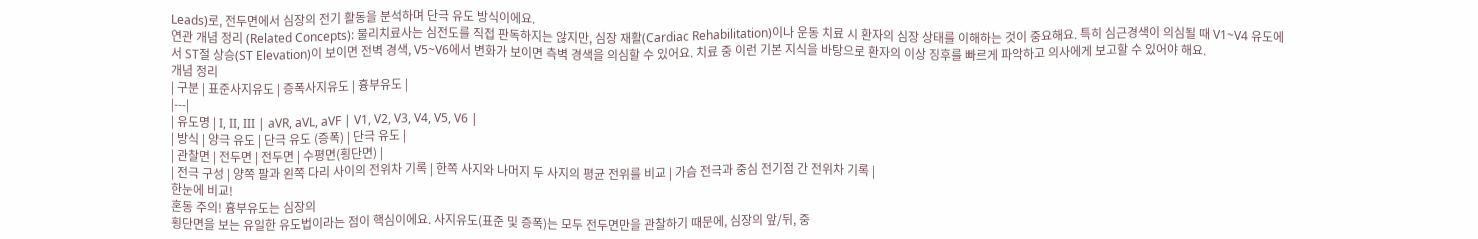Leads)로, 전두면에서 심장의 전기 활동을 분석하며 단극 유도 방식이에요.
연관 개념 정리 (Related Concepts): 물리치료사는 심전도를 직접 판독하지는 않지만, 심장 재활(Cardiac Rehabilitation)이나 운동 치료 시 환자의 심장 상태를 이해하는 것이 중요해요. 특히 심근경색이 의심될 때 V1~V4 유도에서 ST절 상승(ST Elevation)이 보이면 전벽 경색, V5~V6에서 변화가 보이면 측벽 경색을 의심할 수 있어요. 치료 중 이런 기본 지식을 바탕으로 환자의 이상 징후를 빠르게 파악하고 의사에게 보고할 수 있어야 해요.
개념 정리
| 구분 | 표준사지유도 | 증폭사지유도 | 흉부유도 |
|---|
| 유도명 | I, II, III | aVR, aVL, aVF | V1, V2, V3, V4, V5, V6 |
| 방식 | 양극 유도 | 단극 유도 (증폭) | 단극 유도 |
| 관찰면 | 전두면 | 전두면 | 수평면(횡단면) |
| 전극 구성 | 양쪽 팔과 왼쪽 다리 사이의 전위차 기록 | 한쪽 사지와 나머지 두 사지의 평균 전위를 비교 | 가슴 전극과 중심 전기점 간 전위차 기록 |
한눈에 비교!
혼동 주의! 흉부유도는 심장의
횡단면을 보는 유일한 유도법이라는 점이 핵심이에요. 사지유도(표준 및 증폭)는 모두 전두면만을 관찰하기 때문에, 심장의 앞/뒤, 중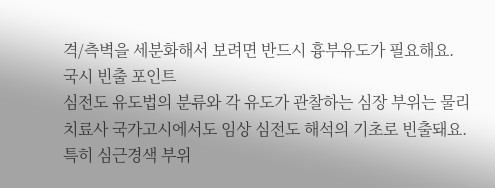격/측벽을 세분화해서 보려면 반드시 흉부유도가 필요해요.
국시 빈출 포인트
심전도 유도법의 분류와 각 유도가 관찰하는 심장 부위는 물리치료사 국가고시에서도 임상 심전도 해석의 기초로 빈출돼요. 특히 심근경색 부위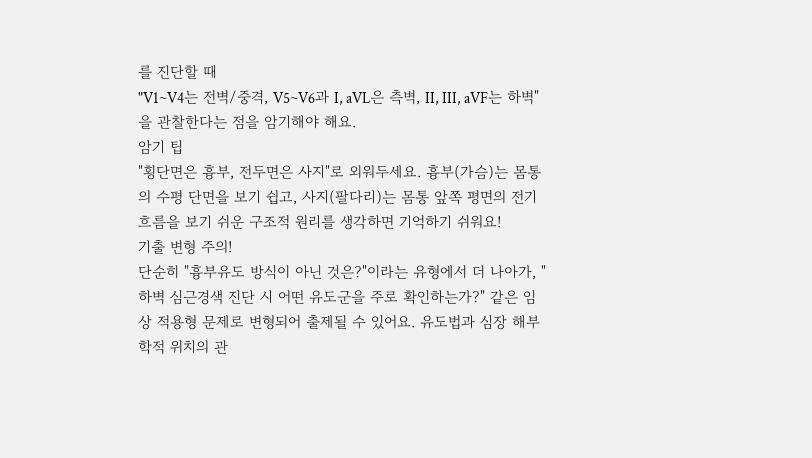를 진단할 때
"V1~V4는 전벽/중격, V5~V6과 I, aVL은 측벽, II, III, aVF는 하벽"을 관찰한다는 점을 암기해야 해요.
암기 팁
"횡단면은 흉부, 전두면은 사지"로 외워두세요. 흉부(가슴)는 몸통의 수평 단면을 보기 쉽고, 사지(팔다리)는 몸통 앞쪽 평면의 전기 흐름을 보기 쉬운 구조적 원리를 생각하면 기억하기 쉬워요!
기출 변형 주의!
단순히 "흉부유도 방식이 아닌 것은?"이라는 유형에서 더 나아가, "하벽 심근경색 진단 시 어떤 유도군을 주로 확인하는가?" 같은 임상 적용형 문제로 변형되어 출제될 수 있어요. 유도법과 심장 해부학적 위치의 관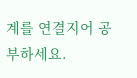계를 연결지어 공부하세요.